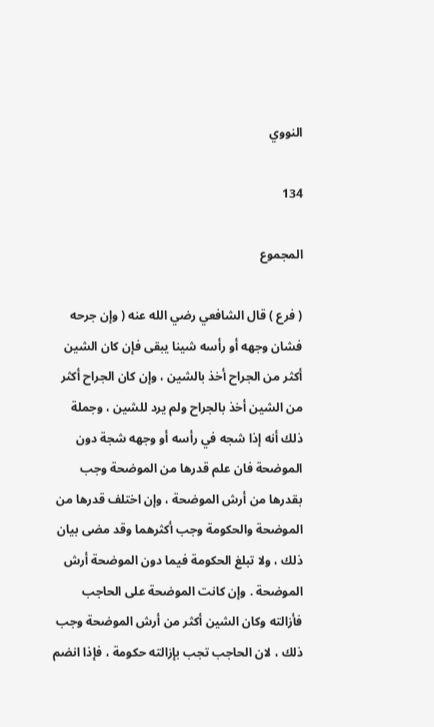النووي

134

المجموع

( فرع ) قال الشافعي رضي الله عنه ( وإن جرحه فشان وجهه أو رأسه شينا يبقى فإن كان الشين أكثر من الجراح أخذ بالشين ، وإن كان الجراح أكثر من الشين أخذ بالجراح ولم يرد للشين ، وجملة ذلك أنه إذا شجه في رأسه أو وجهه شجة دون الموضحة فان علم قدرها من الموضحة وجب بقدرها من أرش الموضحة ، وإن اختلف قدرها من الموضحة والحكومة وجب أكثرهما وقد مضى بيان ذلك ، ولا تبلغ الحكومة فيما دون الموضحة أرش الموضحة . وإن كانت الموضحة على الحاجب فأزالته وكان الشين أكثر من أرش الموضحة وجب ذلك ، لان الحاجب تجب بإزالته حكومة ، فإذا انضم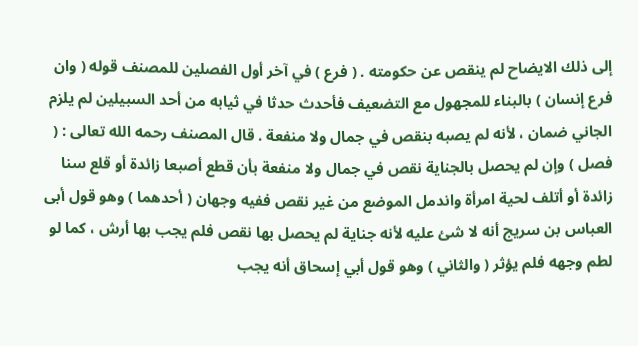إلى ذلك الايضاح لم ينقص عن حكومته . ( فرع ) في آخر أول الفصلين للمصنف قوله ( وان فرع إنسان ) بالبناء للمجهول مع التضعيف فأحدث حدثا في ثيابه من أحد السبيلين لم يلزم الجاني ضمان ، لأنه لم يصبه بنقص في جمال ولا منفعة . قال المصنف رحمه الله تعالى : ( فصل ) وإن لم يحصل بالجناية نقص في جمال ولا منفعة بأن قطع أصبعا زائدة أو قلع سنا زائدة أو أتلف لحية امرأة واندمل الموضع من غير نقص ففيه وجهان ( أحدهما ) وهو قول أبى العباس بن سريج أنه لا شئ عليه لأنه جناية لم يحصل بها نقص فلم يجب بها أرش ، كما لو لطم وجهه فلم يؤثر ( والثاني ) وهو قول أبي إسحاق أنه يجب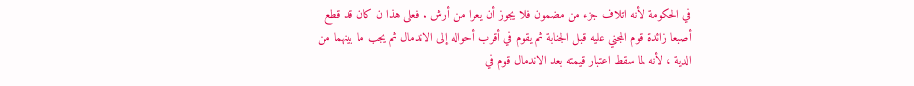في الحكومة لأنه اتلاف جزء من مضمون فلا يجوز أن يعرا من أرش . فعلى هذا ن كان قد قطع أصبعا زائدة قوم المجني عليه قبل الجنابة ثم يقوم في أقرب أحواله إلى الاندمال ثم يجب ما بينهما من الدية ، لأنه لما سقط اعتبار قيمته بعد الاندمال قوم في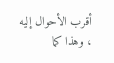أقرب الأحوال إليه ، وهذا كما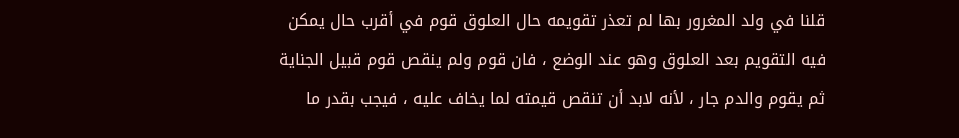قلنا في ولد المغرور بها لم تعذر تقويمه حال العلوق قوم في أقرب حال يمكن فيه التقويم بعد العلوق وهو عند الوضع ، فان قوم ولم ينقص قوم قبيل الجناية ثم يقوم والدم جار ، لأنه لابد أن تنقص قيمته لما يخاف عليه ، فيجب بقدر ما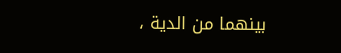بينهما من الدية ،